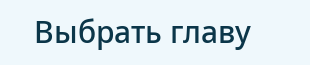Выбрать главу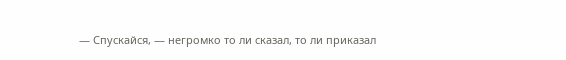— Спускайся, — негромко то ли сказал, то ли приказал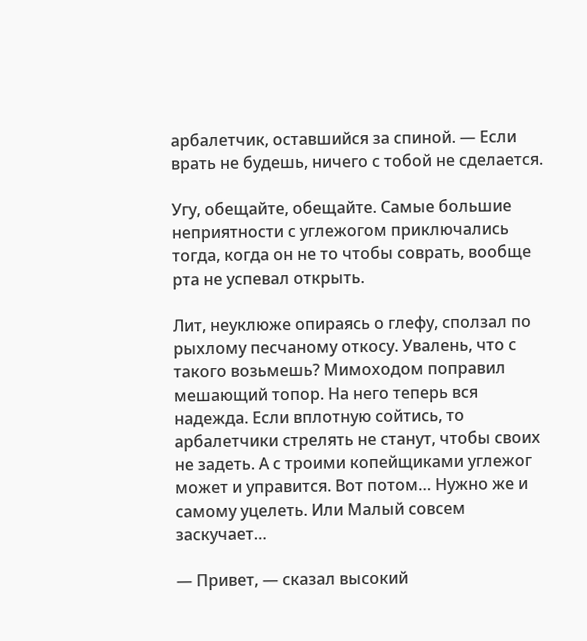арбалетчик, оставшийся за спиной. — Если врать не будешь, ничего с тобой не сделается.

Угу, обещайте, обещайте. Самые большие неприятности с углежогом приключались тогда, когда он не то чтобы соврать, вообще рта не успевал открыть.

Лит, неуклюже опираясь о глефу, сползал по рыхлому песчаному откосу. Увалень, что с такого возьмешь? Мимоходом поправил мешающий топор. На него теперь вся надежда. Если вплотную сойтись, то арбалетчики стрелять не станут, чтобы своих не задеть. А с троими копейщиками углежог может и управится. Вот потом… Нужно же и самому уцелеть. Или Малый совсем заскучает…

— Привет, — сказал высокий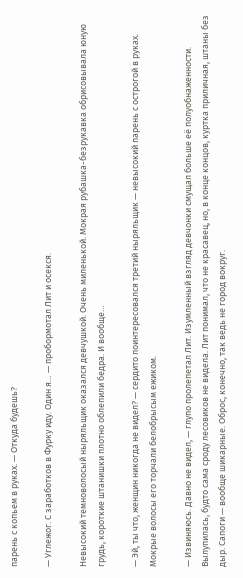парень с копьем в руках. — Откуда будешь?

— Углежог. С заработков в Фурку иду. Один я… — пробормотал Лит и осекся.

Невысокий темноволосый ныряльщик оказался девчушкой. Очень миленькой. Мокрая рубашка-безрукавка обрисовывала юную грудь, короткие штанишки плотно облепили бедра. И вообще…

— Эй, ты что, женщин никогда не видел? — сердито поинтересовался третий ныряльщик — невысокий парень с острогой в руках. Мокрые волосы его торчали белобрысым ежиком.

— Извиняюсь. Давно не видел, — глупо пролепетал Лит. Изумленный взгляд девчонки смущал больше её полуобнаженности. Вылупилась, будто сама сроду лесовиков не видела. Лит понимал, что не красавец, но, в конце концов, куртка приличная, штаны без дыр. Сапоги — вообще шикарные. Оброс, конечно, так ведь не город вокруг.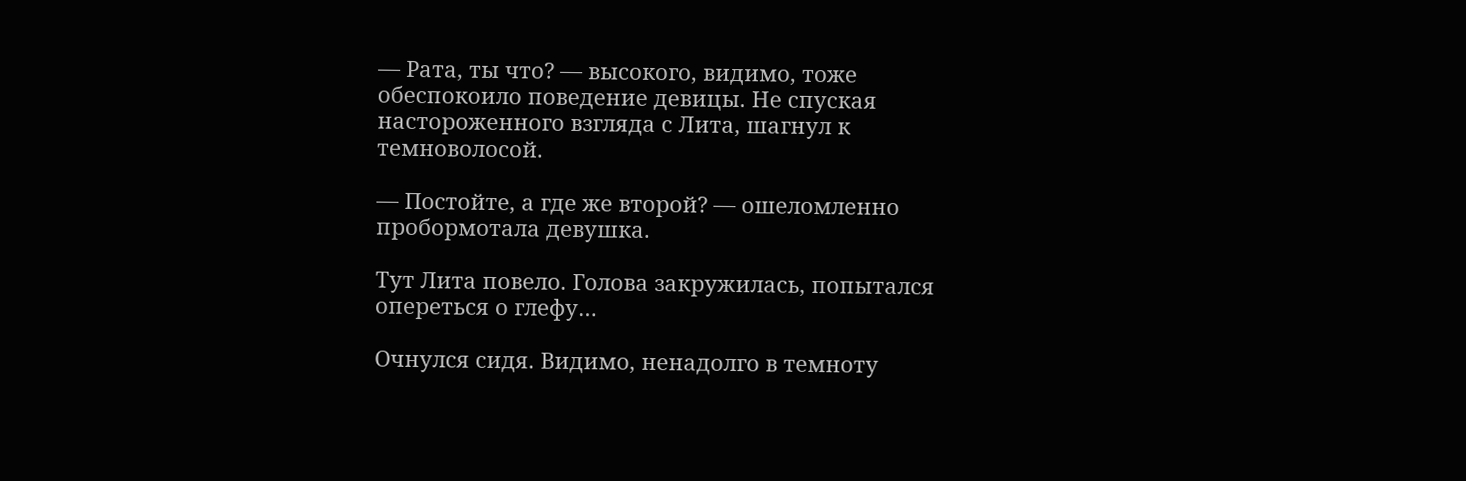— Рата, ты что? — высокого, видимо, тоже обеспокоило поведение девицы. Не спуская настороженного взгляда с Лита, шагнул к темноволосой.

— Постойте, а где же второй? — ошеломленно пробормотала девушка.

Тут Лита повело. Голова закружилась, попытался опереться о глефу…

Очнулся сидя. Видимо, ненадолго в темноту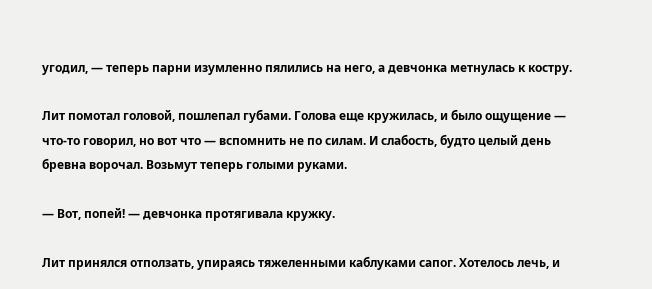угодил, — теперь парни изумленно пялились на него, а девчонка метнулась к костру.

Лит помотал головой, пошлепал губами. Голова еще кружилась, и было ощущение — что-то говорил, но вот что — вспомнить не по силам. И слабость, будто целый день бревна ворочал. Возьмут теперь голыми руками.

— Вот, попей! — девчонка протягивала кружку.

Лит принялся отползать, упираясь тяжеленными каблуками сапог. Хотелось лечь, и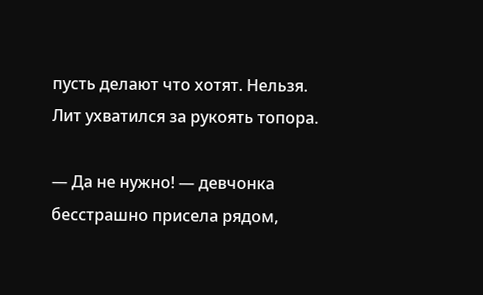пусть делают что хотят. Нельзя. Лит ухватился за рукоять топора.

— Да не нужно! — девчонка бесстрашно присела рядом,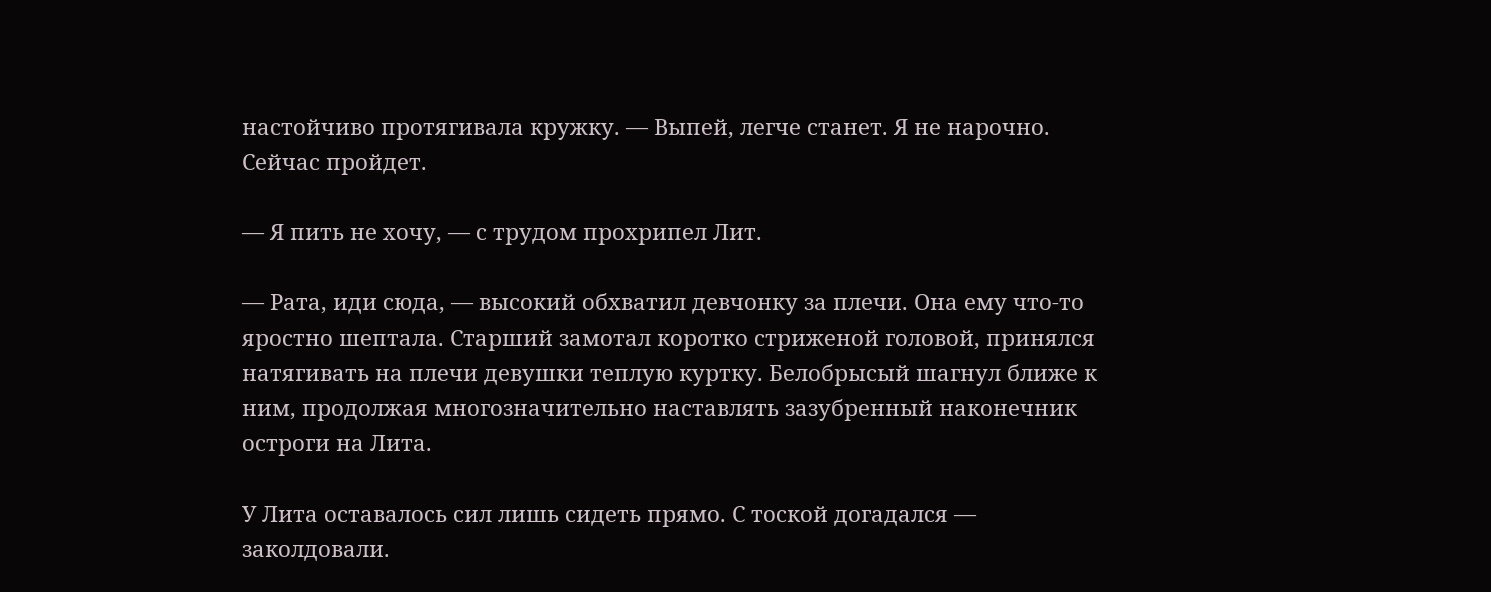настойчиво протягивала кружку. — Выпей, легче станет. Я не нарочно. Сейчас пройдет.

— Я пить не хочу, — с трудом прохрипел Лит.

— Рата, иди сюда, — высокий обхватил девчонку за плечи. Она ему что-то яростно шептала. Старший замотал коротко стриженой головой, принялся натягивать на плечи девушки теплую куртку. Белобрысый шагнул ближе к ним, продолжая многозначительно наставлять зазубренный наконечник остроги на Лита.

У Лита оставалось сил лишь сидеть прямо. С тоской догадался — заколдовали.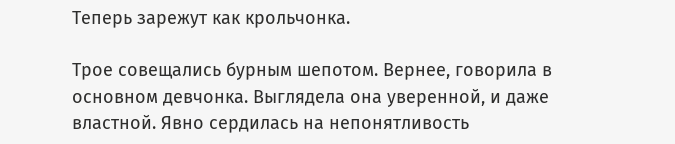Теперь зарежут как крольчонка.

Трое совещались бурным шепотом. Вернее, говорила в основном девчонка. Выглядела она уверенной, и даже властной. Явно сердилась на непонятливость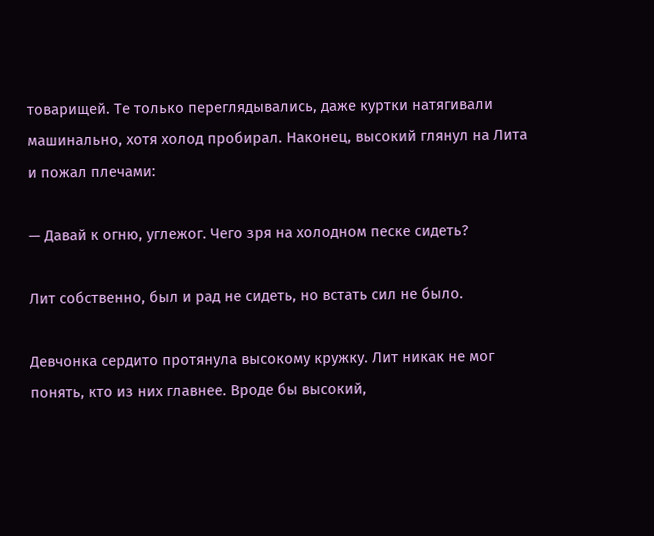товарищей. Те только переглядывались, даже куртки натягивали машинально, хотя холод пробирал. Наконец, высокий глянул на Лита и пожал плечами:

— Давай к огню, углежог. Чего зря на холодном песке сидеть?

Лит собственно, был и рад не сидеть, но встать сил не было.

Девчонка сердито протянула высокому кружку. Лит никак не мог понять, кто из них главнее. Вроде бы высокий,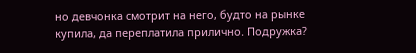но девчонка смотрит на него, будто на рынке купила, да переплатила прилично. Подружка?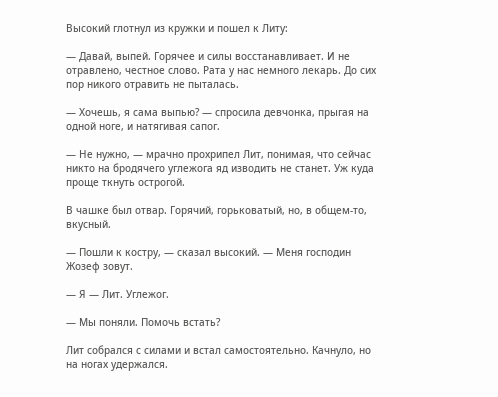Высокий глотнул из кружки и пошел к Литу:

— Давай, выпей. Горячее и силы восстанавливает. И не отравлено, честное слово. Рата у нас немного лекарь. До сих пор никого отравить не пыталась.

— Хочешь, я сама выпью? — спросила девчонка, прыгая на одной ноге, и натягивая сапог.

— Не нужно, — мрачно прохрипел Лит, понимая, что сейчас никто на бродячего углежога яд изводить не станет. Уж куда проще ткнуть острогой.

В чашке был отвар. Горячий, горьковатый, но, в общем-то, вкусный.

— Пошли к костру, — сказал высокий. — Меня господин Жозеф зовут.

— Я — Лит. Углежог.

— Мы поняли. Помочь встать?

Лит собрался с силами и встал самостоятельно. Качнуло, но на ногах удержался.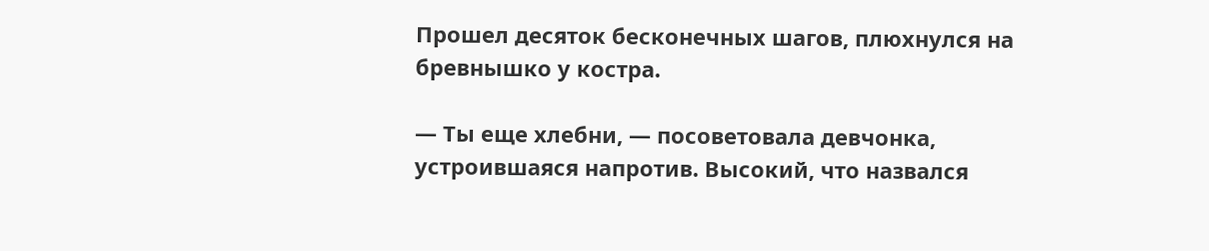Прошел десяток бесконечных шагов, плюхнулся на бревнышко у костра.

— Ты еще хлебни, — посоветовала девчонка, устроившаяся напротив. Высокий, что назвался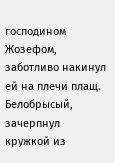господином Жозефом, заботливо накинул ей на плечи плащ. Белобрысый, зачерпнул кружкой из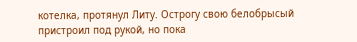котелка, протянул Литу. Острогу свою белобрысый пристроил под рукой, но пока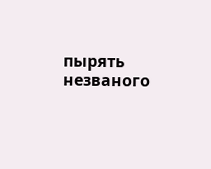пырять незваного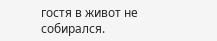гостя в живот не собирался.